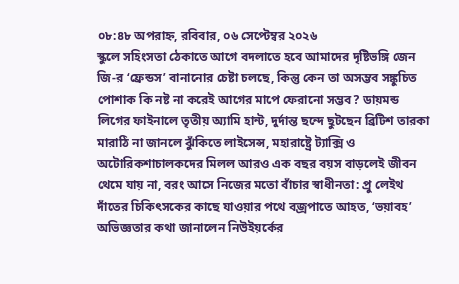০৮:৪৮ অপরাহ্ন, রবিবার, ০৬ সেপ্টেম্বর ২০২৬
স্কুলে সহিংসতা ঠেকাতে আগে বদলাতে হবে আমাদের দৃষ্টিভঙ্গি জেন জি-র ‘ফ্রেন্ডস’ বানানোর চেষ্টা চলছে, কিন্তু কেন তা অসম্ভব সঙ্কুচিত পোশাক কি নষ্ট না করেই আগের মাপে ফেরানো সম্ভব? ডায়মন্ড লিগের ফাইনালে তৃতীয় অ্যামি হান্ট, দুর্দান্ত ছন্দে ছুটছেন ব্রিটিশ তারকা মারাঠি না জানলে ঝুঁকিতে লাইসেন্স, মহারাষ্ট্রে ট্যাক্সি ও অটোরিকশাচালকদের মিলল আরও এক বছর বয়স বাড়লেই জীবন থেমে যায় না, বরং আসে নিজের মতো বাঁচার স্বাধীনতা: প্রু লেইথ দাঁতের চিকিৎসকের কাছে যাওয়ার পথে বজ্রপাতে আহত, ‘ভয়াবহ’ অভিজ্ঞতার কথা জানালেন নিউইয়র্কের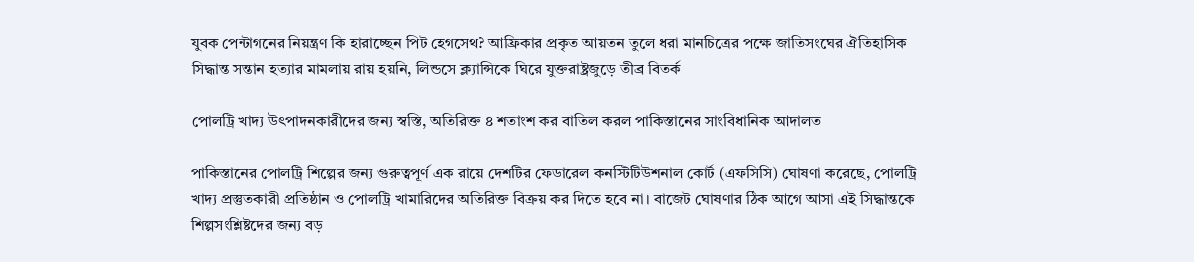যুবক পেন্টাগনের নিয়ন্ত্রণ কি হারাচ্ছেন পিট হেগসেথ? আফ্রিকার প্রকৃত আয়তন তুলে ধরা মানচিত্রের পক্ষে জাতিসংঘের ঐতিহাসিক সিদ্ধান্ত সন্তান হত্যার মামলায় রায় হয়নি, লিন্ডসে ক্ল্যান্সিকে ঘিরে যুক্তরাষ্ট্রজুড়ে তীব্র বিতর্ক

পোলট্রি খাদ্য উৎপাদনকারীদের জন্য স্বস্তি, অতিরিক্ত ৪ শতাংশ কর বাতিল করল পাকিস্তানের সাংবিধানিক আদালত

পাকিস্তানের পোলট্রি শিল্পের জন্য গুরুত্বপূর্ণ এক রায়ে দেশটির ফেডারেল কনস্টিটিউশনাল কোর্ট (এফসিসি) ঘোষণা করেছে, পোলট্রি খাদ্য প্রস্তুতকারী প্রতিষ্ঠান ও পোলট্রি খামারিদের অতিরিক্ত বিক্রয় কর দিতে হবে না। বাজেট ঘোষণার ঠিক আগে আসা এই সিদ্ধান্তকে শিল্পসংশ্লিষ্টদের জন্য বড়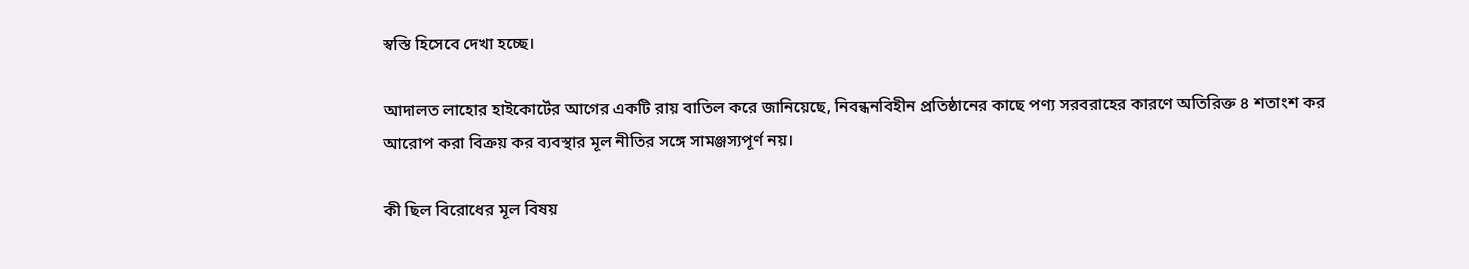স্বস্তি হিসেবে দেখা হচ্ছে।

আদালত লাহোর হাইকোর্টের আগের একটি রায় বাতিল করে জানিয়েছে, নিবন্ধনবিহীন প্রতিষ্ঠানের কাছে পণ্য সরবরাহের কারণে অতিরিক্ত ৪ শতাংশ কর আরোপ করা বিক্রয় কর ব্যবস্থার মূল নীতির সঙ্গে সামঞ্জস্যপূর্ণ নয়।

কী ছিল বিরোধের মূল বিষয়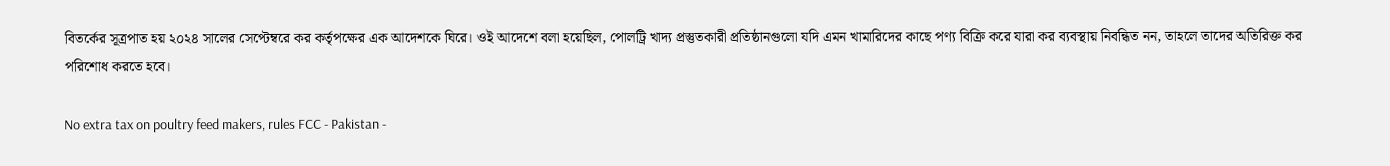বিতর্কের সূত্রপাত হয় ২০২৪ সালের সেপ্টেম্বরে কর কর্তৃপক্ষের এক আদেশকে ঘিরে। ওই আদেশে বলা হয়েছিল, পোলট্রি খাদ্য প্রস্তুতকারী প্রতিষ্ঠানগুলো যদি এমন খামারিদের কাছে পণ্য বিক্রি করে যারা কর ব্যবস্থায় নিবন্ধিত নন, তাহলে তাদের অতিরিক্ত কর পরিশোধ করতে হবে।

No extra tax on poultry feed makers, rules FCC - Pakistan -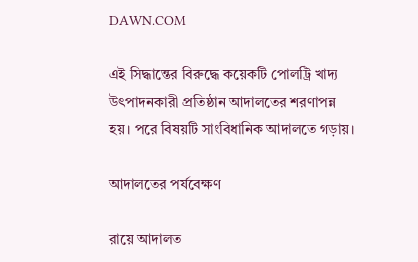DAWN.COM

এই সিদ্ধান্তের বিরুদ্ধে কয়েকটি পোলট্রি খাদ্য উৎপাদনকারী প্রতিষ্ঠান আদালতের শরণাপন্ন হয়। পরে বিষয়টি সাংবিধানিক আদালতে গড়ায়।

আদালতের পর্যবেক্ষণ

রায়ে আদালত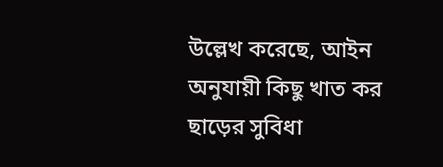উল্লেখ করেছে, আইন অনুযায়ী কিছু খাত কর ছাড়ের সুবিধা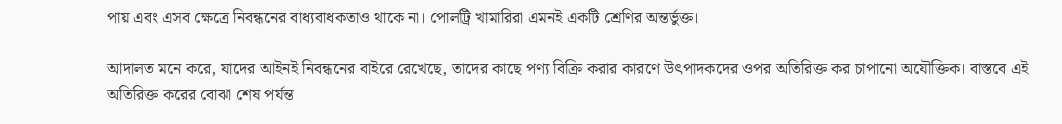পায় এবং এসব ক্ষেত্রে নিবন্ধনের বাধ্যবাধকতাও থাকে না। পোলট্রি খামারিরা এমনই একটি শ্রেণির অন্তর্ভুক্ত।

আদালত মনে করে, যাদের আইনই নিবন্ধনের বাইরে রেখেছে, তাদের কাছে পণ্য বিক্রি করার কারণে উৎপাদকদের ওপর অতিরিক্ত কর চাপানো অযৌক্তিক। বাস্তবে এই অতিরিক্ত করের বোঝা শেষ পর্যন্ত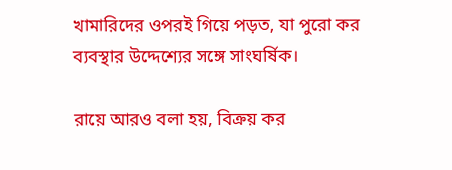খামারিদের ওপরই গিয়ে পড়ত, যা পুরো কর ব্যবস্থার উদ্দেশ্যের সঙ্গে সাংঘর্ষিক।

রায়ে আরও বলা হয়, বিক্রয় কর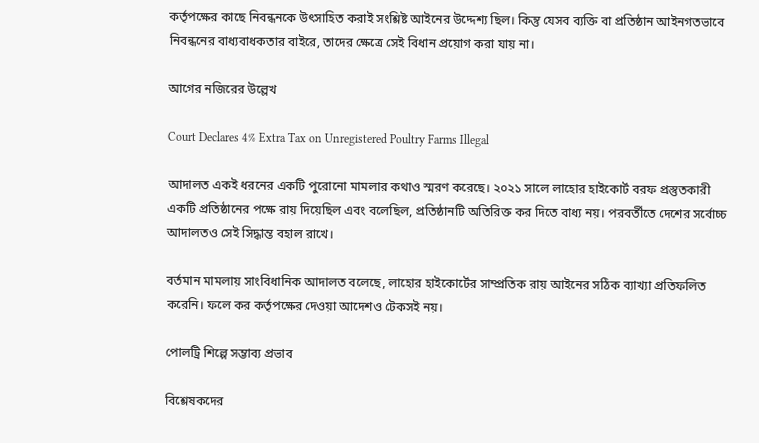কর্তৃপক্ষের কাছে নিবন্ধনকে উৎসাহিত করাই সংশ্লিষ্ট আইনের উদ্দেশ্য ছিল। কিন্তু যেসব ব্যক্তি বা প্রতিষ্ঠান আইনগতভাবে নিবন্ধনের বাধ্যবাধকতার বাইরে, তাদের ক্ষেত্রে সেই বিধান প্রয়োগ করা যায় না।

আগের নজিরের উল্লেখ

Court Declares 4% Extra Tax on Unregistered Poultry Farms Illegal

আদালত একই ধরনের একটি পুরোনো মামলার কথাও স্মরণ করেছে। ২০২১ সালে লাহোর হাইকোর্ট বরফ প্রস্তুতকারী একটি প্রতিষ্ঠানের পক্ষে রায় দিয়েছিল এবং বলেছিল, প্রতিষ্ঠানটি অতিরিক্ত কর দিতে বাধ্য নয়। পরবর্তীতে দেশের সর্বোচ্চ আদালতও সেই সিদ্ধান্ত বহাল রাখে।

বর্তমান মামলায় সাংবিধানিক আদালত বলেছে, লাহোর হাইকোর্টের সাম্প্রতিক রায় আইনের সঠিক ব্যাখ্যা প্রতিফলিত করেনি। ফলে কর কর্তৃপক্ষের দেওয়া আদেশও টেকসই নয়।

পোলট্রি শিল্পে সম্ভাব্য প্রভাব

বিশ্লেষকদের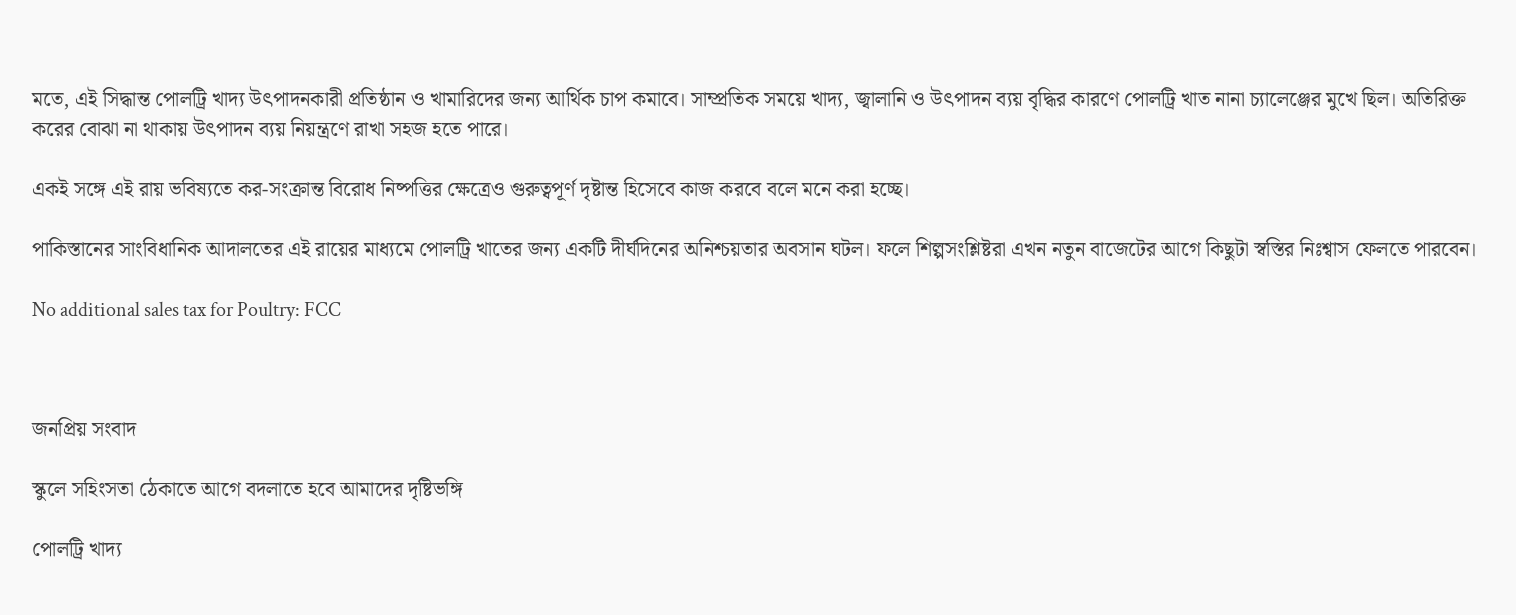মতে, এই সিদ্ধান্ত পোলট্রি খাদ্য উৎপাদনকারী প্রতিষ্ঠান ও খামারিদের জন্য আর্থিক চাপ কমাবে। সাম্প্রতিক সময়ে খাদ্য, জ্বালানি ও উৎপাদন ব্যয় বৃদ্ধির কারণে পোলট্রি খাত নানা চ্যালেঞ্জের মুখে ছিল। অতিরিক্ত করের বোঝা না থাকায় উৎপাদন ব্যয় নিয়ন্ত্রণে রাখা সহজ হতে পারে।

একই সঙ্গে এই রায় ভবিষ্যতে কর-সংক্রান্ত বিরোধ নিষ্পত্তির ক্ষেত্রেও গুরুত্বপূর্ণ দৃষ্টান্ত হিসেবে কাজ করবে বলে মনে করা হচ্ছে।

পাকিস্তানের সাংবিধানিক আদালতের এই রায়ের মাধ্যমে পোলট্রি খাতের জন্য একটি দীর্ঘদিনের অনিশ্চয়তার অবসান ঘটল। ফলে শিল্পসংশ্লিষ্টরা এখন নতুন বাজেটের আগে কিছুটা স্বস্তির নিঃশ্বাস ফেলতে পারবেন।

No additional sales tax for Poultry: FCC



জনপ্রিয় সংবাদ

স্কুলে সহিংসতা ঠেকাতে আগে বদলাতে হবে আমাদের দৃষ্টিভঙ্গি

পোলট্রি খাদ্য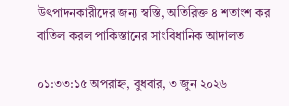উৎপাদনকারীদের জন্য স্বস্তি, অতিরিক্ত ৪ শতাংশ কর বাতিল করল পাকিস্তানের সাংবিধানিক আদালত

০১:৩৩:১৫ অপরাহ্ন, বুধবার, ৩ জুন ২০২৬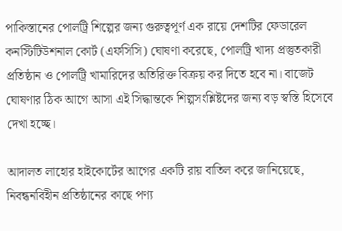পাকিস্তানের পোলট্রি শিল্পের জন্য গুরুত্বপূর্ণ এক রায়ে দেশটির ফেডারেল কনস্টিটিউশনাল কোর্ট (এফসিসি) ঘোষণা করেছে, পোলট্রি খাদ্য প্রস্তুতকারী প্রতিষ্ঠান ও পোলট্রি খামারিদের অতিরিক্ত বিক্রয় কর দিতে হবে না। বাজেট ঘোষণার ঠিক আগে আসা এই সিদ্ধান্তকে শিল্পসংশ্লিষ্টদের জন্য বড় স্বস্তি হিসেবে দেখা হচ্ছে।

আদালত লাহোর হাইকোর্টের আগের একটি রায় বাতিল করে জানিয়েছে, নিবন্ধনবিহীন প্রতিষ্ঠানের কাছে পণ্য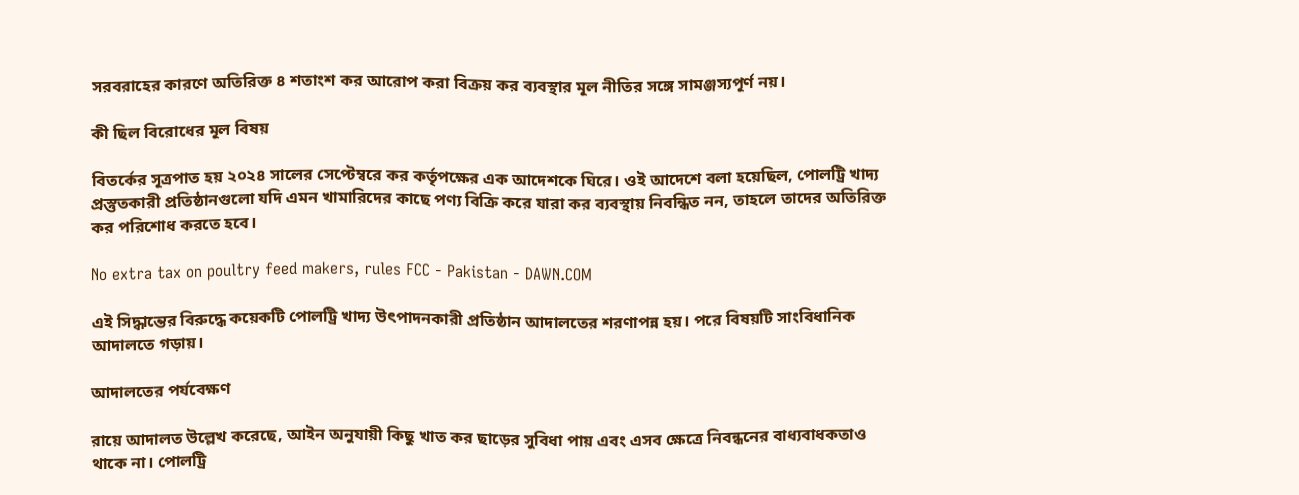সরবরাহের কারণে অতিরিক্ত ৪ শতাংশ কর আরোপ করা বিক্রয় কর ব্যবস্থার মূল নীতির সঙ্গে সামঞ্জস্যপূর্ণ নয়।

কী ছিল বিরোধের মূল বিষয়

বিতর্কের সূত্রপাত হয় ২০২৪ সালের সেপ্টেম্বরে কর কর্তৃপক্ষের এক আদেশকে ঘিরে। ওই আদেশে বলা হয়েছিল, পোলট্রি খাদ্য প্রস্তুতকারী প্রতিষ্ঠানগুলো যদি এমন খামারিদের কাছে পণ্য বিক্রি করে যারা কর ব্যবস্থায় নিবন্ধিত নন, তাহলে তাদের অতিরিক্ত কর পরিশোধ করতে হবে।

No extra tax on poultry feed makers, rules FCC - Pakistan - DAWN.COM

এই সিদ্ধান্তের বিরুদ্ধে কয়েকটি পোলট্রি খাদ্য উৎপাদনকারী প্রতিষ্ঠান আদালতের শরণাপন্ন হয়। পরে বিষয়টি সাংবিধানিক আদালতে গড়ায়।

আদালতের পর্যবেক্ষণ

রায়ে আদালত উল্লেখ করেছে, আইন অনুযায়ী কিছু খাত কর ছাড়ের সুবিধা পায় এবং এসব ক্ষেত্রে নিবন্ধনের বাধ্যবাধকতাও থাকে না। পোলট্রি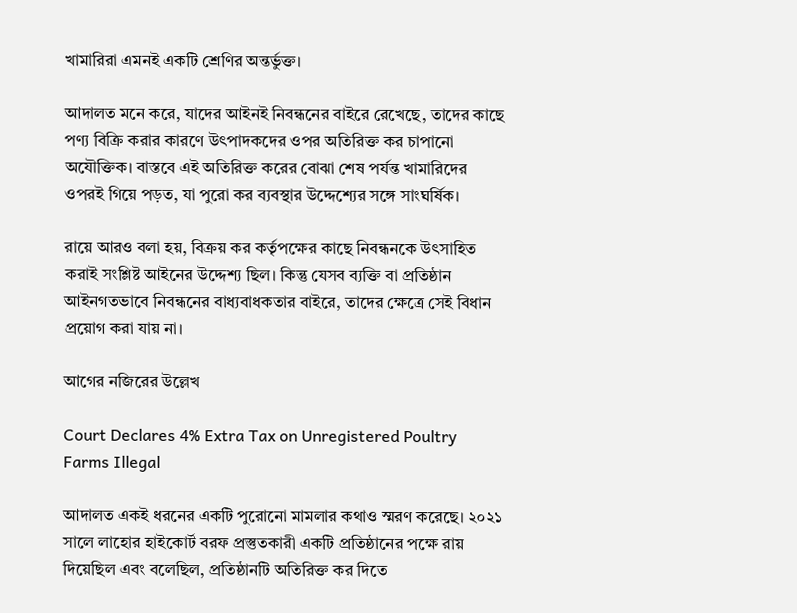খামারিরা এমনই একটি শ্রেণির অন্তর্ভুক্ত।

আদালত মনে করে, যাদের আইনই নিবন্ধনের বাইরে রেখেছে, তাদের কাছে পণ্য বিক্রি করার কারণে উৎপাদকদের ওপর অতিরিক্ত কর চাপানো অযৌক্তিক। বাস্তবে এই অতিরিক্ত করের বোঝা শেষ পর্যন্ত খামারিদের ওপরই গিয়ে পড়ত, যা পুরো কর ব্যবস্থার উদ্দেশ্যের সঙ্গে সাংঘর্ষিক।

রায়ে আরও বলা হয়, বিক্রয় কর কর্তৃপক্ষের কাছে নিবন্ধনকে উৎসাহিত করাই সংশ্লিষ্ট আইনের উদ্দেশ্য ছিল। কিন্তু যেসব ব্যক্তি বা প্রতিষ্ঠান আইনগতভাবে নিবন্ধনের বাধ্যবাধকতার বাইরে, তাদের ক্ষেত্রে সেই বিধান প্রয়োগ করা যায় না।

আগের নজিরের উল্লেখ

Court Declares 4% Extra Tax on Unregistered Poultry Farms Illegal

আদালত একই ধরনের একটি পুরোনো মামলার কথাও স্মরণ করেছে। ২০২১ সালে লাহোর হাইকোর্ট বরফ প্রস্তুতকারী একটি প্রতিষ্ঠানের পক্ষে রায় দিয়েছিল এবং বলেছিল, প্রতিষ্ঠানটি অতিরিক্ত কর দিতে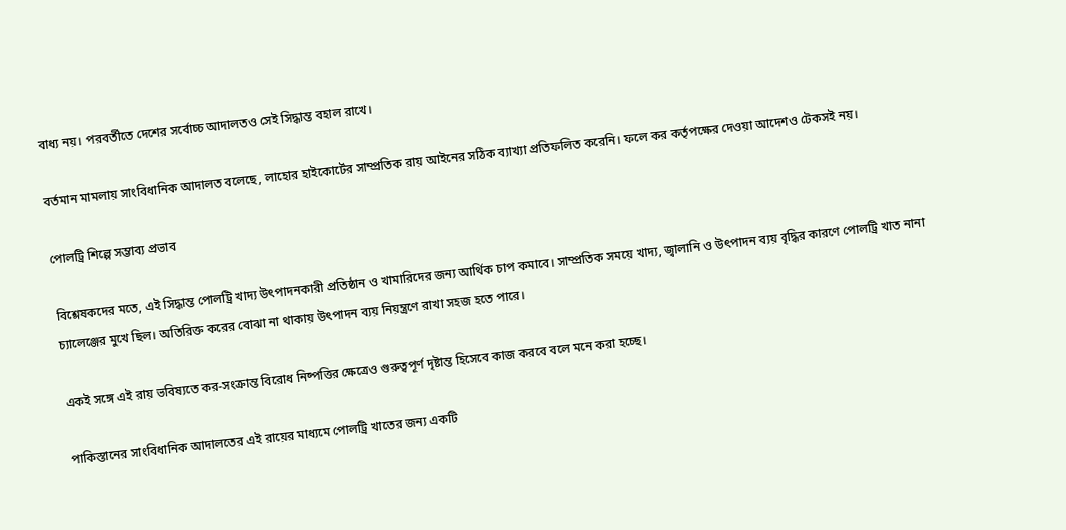বাধ্য নয়। পরবর্তীতে দেশের সর্বোচ্চ আদালতও সেই সিদ্ধান্ত বহাল রাখে।

বর্তমান মামলায় সাংবিধানিক আদালত বলেছে, লাহোর হাইকোর্টের সাম্প্রতিক রায় আইনের সঠিক ব্যাখ্যা প্রতিফলিত করেনি। ফলে কর কর্তৃপক্ষের দেওয়া আদেশও টেকসই নয়।

পোলট্রি শিল্পে সম্ভাব্য প্রভাব

বিশ্লেষকদের মতে, এই সিদ্ধান্ত পোলট্রি খাদ্য উৎপাদনকারী প্রতিষ্ঠান ও খামারিদের জন্য আর্থিক চাপ কমাবে। সাম্প্রতিক সময়ে খাদ্য, জ্বালানি ও উৎপাদন ব্যয় বৃদ্ধির কারণে পোলট্রি খাত নানা চ্যালেঞ্জের মুখে ছিল। অতিরিক্ত করের বোঝা না থাকায় উৎপাদন ব্যয় নিয়ন্ত্রণে রাখা সহজ হতে পারে।

একই সঙ্গে এই রায় ভবিষ্যতে কর-সংক্রান্ত বিরোধ নিষ্পত্তির ক্ষেত্রেও গুরুত্বপূর্ণ দৃষ্টান্ত হিসেবে কাজ করবে বলে মনে করা হচ্ছে।

পাকিস্তানের সাংবিধানিক আদালতের এই রায়ের মাধ্যমে পোলট্রি খাতের জন্য একটি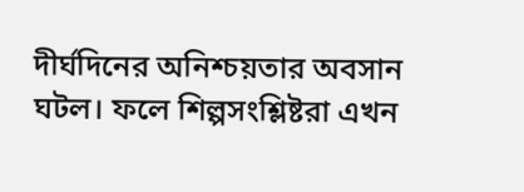দীর্ঘদিনের অনিশ্চয়তার অবসান ঘটল। ফলে শিল্পসংশ্লিষ্টরা এখন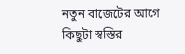নতুন বাজেটের আগে কিছুটা স্বস্তির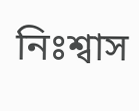নিঃশ্বাস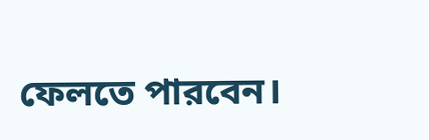ফেলতে পারবেন।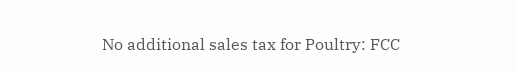No additional sales tax for Poultry: FCC